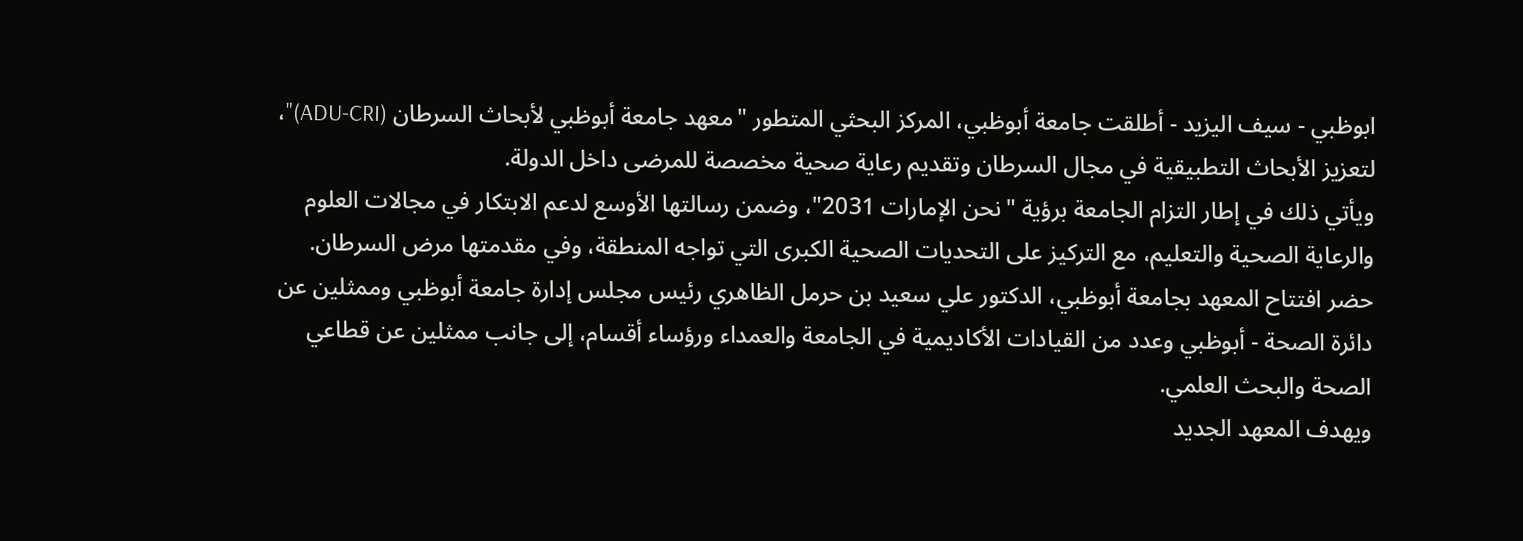ابوظبي - سيف اليزيد - أطلقت جامعة أبوظبي، المركز البحثي المتطور "معهد جامعة أبوظبي لأبحاث السرطان (ADU-CRI)"، لتعزيز الأبحاث التطبيقية في مجال السرطان وتقديم رعاية صحية مخصصة للمرضى داخل الدولة.
ويأتي ذلك في إطار التزام الجامعة برؤية "نحن الإمارات 2031"، وضمن رسالتها الأوسع لدعم الابتكار في مجالات العلوم والرعاية الصحية والتعليم، مع التركيز على التحديات الصحية الكبرى التي تواجه المنطقة، وفي مقدمتها مرض السرطان.
حضر افتتاح المعهد بجامعة أبوظبي، الدكتور علي سعيد بن حرمل الظاهري رئيس مجلس إدارة جامعة أبوظبي وممثلين عن دائرة الصحة - أبوظبي وعدد من القيادات الأكاديمية في الجامعة والعمداء ورؤساء أقسام، إلى جانب ممثلين عن قطاعي الصحة والبحث العلمي.
ويهدف المعهد الجديد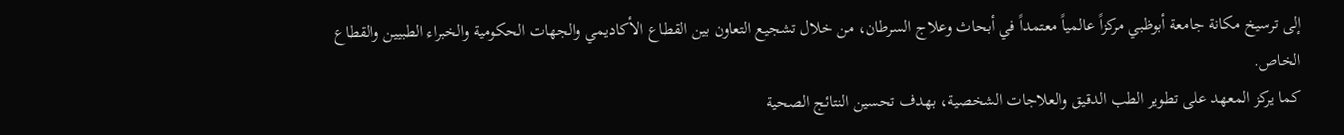إلى ترسيخ مكانة جامعة أبوظبي مركزاً عالمياً معتمداً في أبحاث وعلاج السرطان، من خلال تشجيع التعاون بين القطاع الأكاديمي والجهات الحكومية والخبراء الطبيين والقطاع الخاص.
كما يركز المعهد على تطوير الطب الدقيق والعلاجات الشخصية، بهدف تحسين النتائج الصحية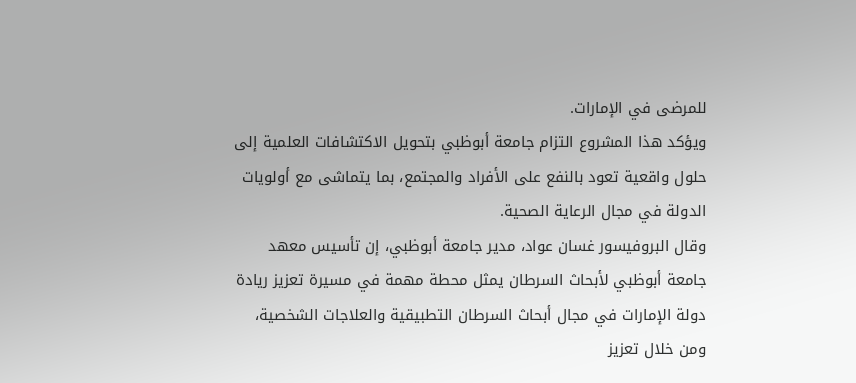للمرضى في الإمارات.
ويؤكد هذا المشروع التزام جامعة أبوظبي بتحويل الاكتشافات العلمية إلى حلول واقعية تعود بالنفع على الأفراد والمجتمع، بما يتماشى مع أولويات الدولة في مجال الرعاية الصحية.
وقال البروفيسور غسان عواد، مدير جامعة أبوظبي، إن تأسيس معهد جامعة أبوظبي لأبحاث السرطان يمثل محطة مهمة في مسيرة تعزيز ريادة دولة الإمارات في مجال أبحاث السرطان التطبيقية والعلاجات الشخصية، ومن خلال تعزيز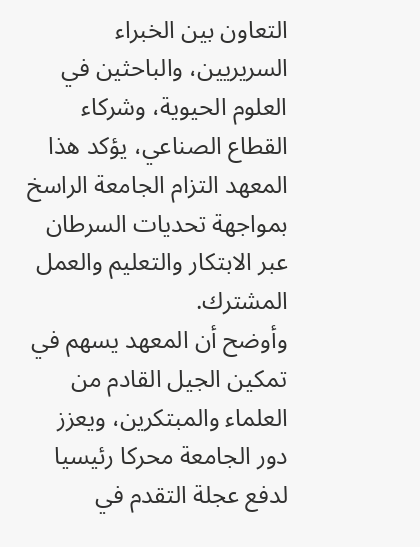التعاون بين الخبراء السريريين، والباحثين في العلوم الحيوية، وشركاء القطاع الصناعي، يؤكد هذا المعهد التزام الجامعة الراسخ بمواجهة تحديات السرطان عبر الابتكار والتعليم والعمل المشترك.
وأوضح أن المعهد يسهم في تمكين الجيل القادم من العلماء والمبتكرين، ويعزز دور الجامعة محركا رئيسيا لدفع عجلة التقدم في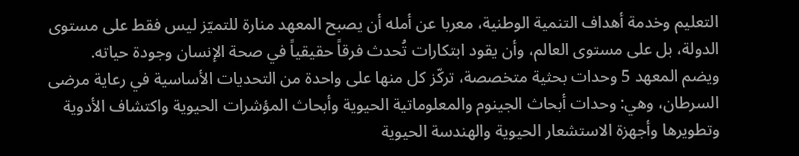التعليم وخدمة أهداف التنمية الوطنية، معربا عن أمله أن يصبح المعهد منارة للتميّز ليس فقط على مستوى الدولة، بل على مستوى العالم، وأن يقود ابتكارات تُحدث فرقاً حقيقياً في صحة الإنسان وجودة حياته.
ويضم المعهد 5 وحدات بحثية متخصصة، تركّز كل منها على واحدة من التحديات الأساسية في رعاية مرضى السرطان، وهي: وحدات أبحاث الجينوم والمعلوماتية الحيوية وأبحاث المؤشرات الحيوية واكتشاف الأدوية وتطويرها وأجهزة الاستشعار الحيوية والهندسة الحيوية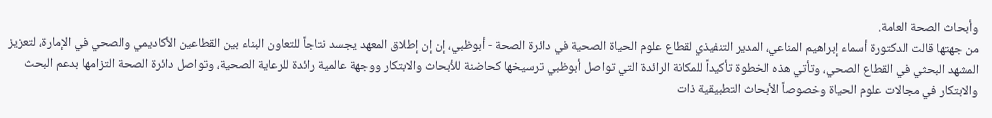وأبحاث الصحة العامة.
من جهتها قالت الدكتورة أسماء إبراهيم المناعي، المدير التنفيذي لقطاع علوم الحياة الصحية في دائرة الصحة - أبوظبي، إن إن إطلاق المعهد يجسد نتاجاً للتعاون البناء بين القطاعين الأكاديمي والصحي في الإمارة، لتعزيز المشهد البحثي في القطاع الصحي، وتأتي هذه الخطوة تأكيداً للمكانة الرائدة التي تواصل أبوظبي ترسيخها كحاضنة للأبحاث والابتكار ووجهة عالمية رائدة للرعاية الصحية، وتواصل دائرة الصحة التزامها بدعم البحث والابتكار في مجالات علوم الحياة وخصوصاً الأبحاث التطبيقية ذات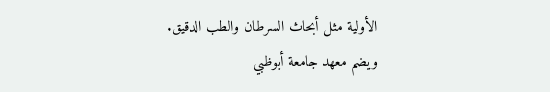الأولية مثل أبحاث السرطان والطب الدقيق.
ويضم معهد جامعة أبوظبي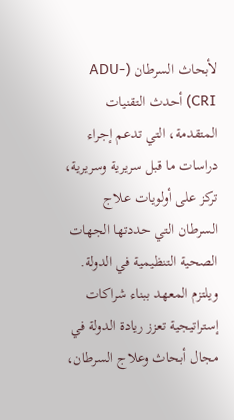لأبحاث السرطان (ADU-CRI) أحدث التقنيات المتقدمة، التي تدعم إجراء دراسات ما قبل سريرية وسريرية، تركز على أولويات علاج السرطان التي حددتها الجهات الصحية التنظيمية في الدولة.
ويلتزم المعهد ببناء شراكات إستراتيجية تعزز ريادة الدولة في مجال أبحاث وعلاج السرطان،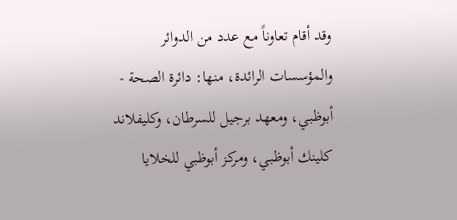وقد أقام تعاوناً مع عدد من الدوائر والمؤسسات الرائدة، منها: دائرة الصحة - أبوظبي، ومعهد برجيل للسرطان، وكليفلاند كلينك أبوظبي، ومركز أبوظبي للخلايا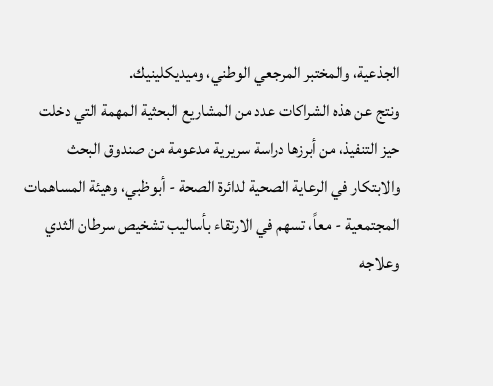الجذعية، والمختبر المرجعي الوطني، وميديكلينيك.
ونتج عن هذه الشراكات عدد من المشاريع البحثية المهمة التي دخلت حيز التنفيذ، من أبرزها دراسة سريرية مدعومة من صندوق البحث والابتكار في الرعاية الصحية لدائرة الصحة - أبوظبي، وهيئة المساهمات المجتمعية - معاً، تسهم في الارتقاء بأساليب تشخيص سرطان الثدي وعلاجه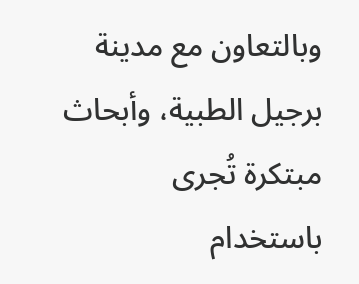وبالتعاون مع مدينة برجيل الطبية، وأبحاث مبتكرة تُجرى باستخدام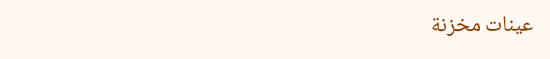عينات مخزنة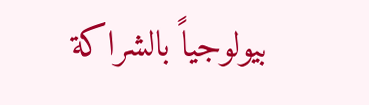بيولوجياً بالشراكة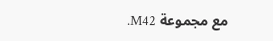مع مجموعة M42.